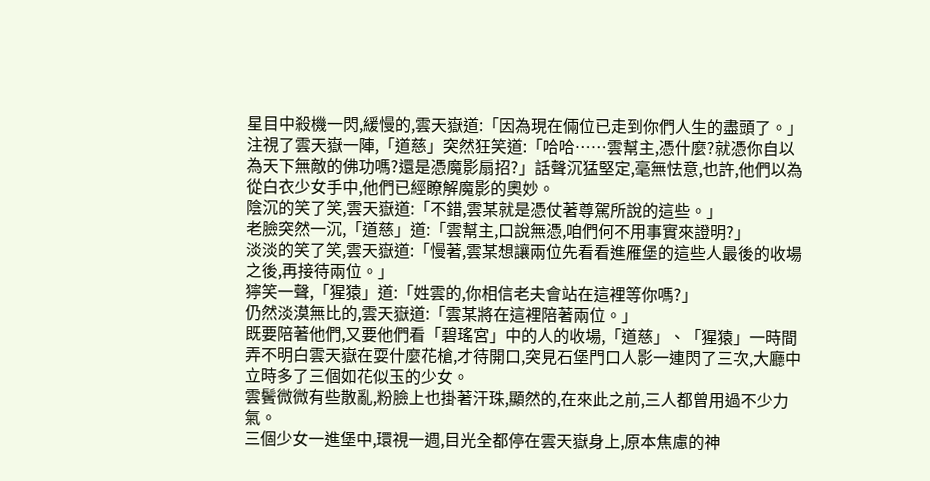星目中殺機一閃,緩慢的,雲天嶽道:「因為現在倆位已走到你們人生的盡頭了。」
注視了雲天嶽一陣,「道慈」突然狂笑道:「哈哈……雲幫主,憑什麼?就憑你自以為天下無敵的佛功嗎?還是憑魔影扇招?」話聲沉猛堅定,毫無怯意,也許,他們以為從白衣少女手中,他們已經瞭解魔影的奧妙。
陰沉的笑了笑,雲天嶽道:「不錯,雲某就是憑仗著尊駕所說的這些。」
老臉突然一沉,「道慈」道:「雲幫主,口說無憑,咱們何不用事實來證明?」
淡淡的笑了笑,雲天嶽道:「慢著,雲某想讓兩位先看看進雁堡的這些人最後的收場之後,再接待兩位。」
獰笑一聲,「猩猿」道:「姓雲的,你相信老夫會站在這裡等你嗎?」
仍然淡漠無比的,雲天嶽道:「雲某將在這裡陪著兩位。」
既要陪著他們,又要他們看「碧瑤宮」中的人的收場,「道慈」、「猩猿」一時間弄不明白雲天嶽在耍什麼花槍,才待開口,突見石堡門口人影一連閃了三次,大廳中立時多了三個如花似玉的少女。
雲鬢微微有些散亂,粉臉上也掛著汗珠,顯然的,在來此之前,三人都曾用過不少力氣。
三個少女一進堡中,環視一週,目光全都停在雲天嶽身上,原本焦慮的神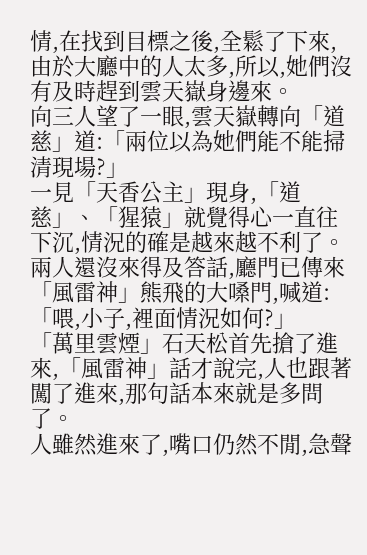情,在找到目標之後,全鬆了下來,由於大廳中的人太多,所以,她們沒有及時趕到雲天嶽身邊來。
向三人望了一眼,雲天嶽轉向「道慈」道:「兩位以為她們能不能掃清現場?」
一見「天香公主」現身,「道慈」、「猩猿」就覺得心一直往下沉,情況的確是越來越不利了。
兩人還沒來得及答話,廳門已傳來「風雷神」熊飛的大嗓門,喊道:「喂,小子,裡面情況如何?」
「萬里雲煙」石天松首先搶了進來,「風雷神」話才說完,人也跟著闖了進來,那句話本來就是多問了。
人雖然進來了,嘴口仍然不閒,急聲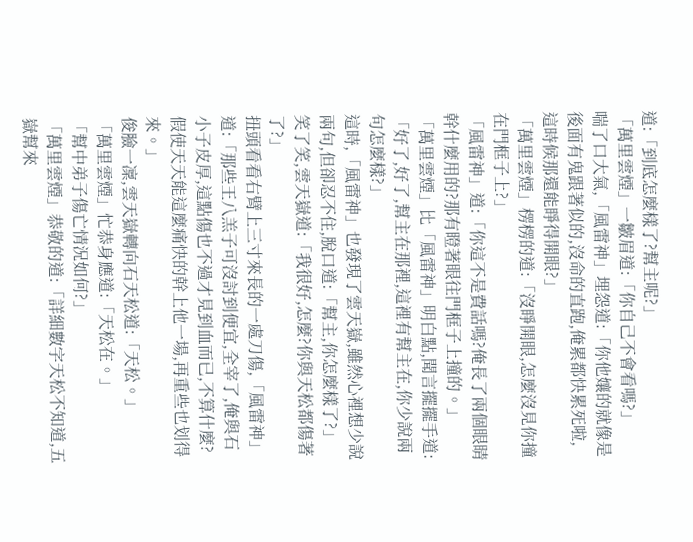道:「到底怎麼樣了?幫主呢?」
「萬里雲煙」一皺眉道:「你自己不會看嗎?」
喘了口大氣,「風雷神」埋怨道:「你他孃的就像是後面有鬼跟著似的,沒命的直跑,俺累都快累死啦,這時候那還能睜得開眼?」
「萬里雲煙」楞楞的道:「沒睜開眼,怎麼沒見你撞在門框子上?」
「風雷神」道:「你這不是費話嗎?俺長了兩個眼睛幹什麼用的?那有瞪著眼往門框子上撞的。」
「萬里雲煙」比「風雷神」明白點,聞言擺擺手道:「好了,好了,幫主在那裡,這裡有幫主在,你少說兩句怎麼樣?」
這時,「風雷神」也發現了雲天嶽,雖然心裡想少說兩句,但卻忍不住,脫口道:「幫主,你怎麼樣了?」
笑了笑,雲天嶽道:「我很好,怎麼?你與天松都傷著了?」
扭頭看看右臂上三寸來長的一處刀傷,「風雷神」道:「那些王八羔子可沒討到便宜,全宰了,俺與石小子皮厚,這點傷也不過才見到血而已,不算什麼?假使天天能這麼痛快的幹上他一場,再重些也划得來。」
俊臉一凜,雲天嶽轉向石天松道:「天松。」
「萬里雲煙」忙恭身應道:「天松在。」
「幫中弟子傷亡情況如何?」
「萬里雲煙」恭敬的道:「詳細數字天松不知道,五嶽幫來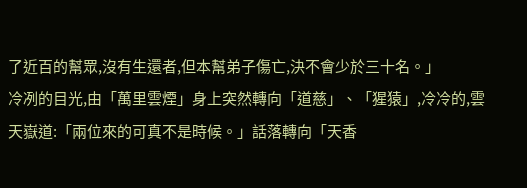了近百的幫眾,沒有生還者,但本幫弟子傷亡,決不會少於三十名。」
冷冽的目光,由「萬里雲煙」身上突然轉向「道慈」、「猩猿」,冷冷的,雲天嶽道:「兩位來的可真不是時候。」話落轉向「天香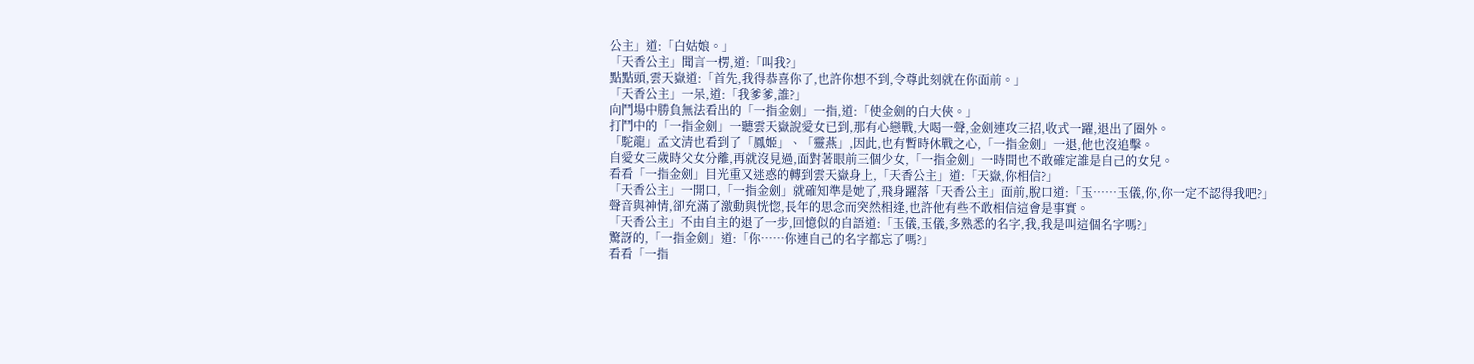公主」道:「白姑娘。」
「天香公主」聞言一楞,道:「叫我?」
點點頭,雲天嶽道:「首先,我得恭喜你了,也許你想不到,令尊此刻就在你面前。」
「天香公主」一呆,道:「我爹爹,誰?」
向鬥場中勝負無法看出的「一指金劍」一指,道:「使金劍的白大俠。」
打鬥中的「一指金劍」一聽雲天嶽說愛女已到,那有心戀戰,大喝一聲,金劍連攻三招,收式一躍,退出了圈外。
「駝龍」孟文清也看到了「鳳姬」、「靈燕」,因此,也有暫時休戰之心,「一指金劍」一退,他也沒追擊。
自愛女三歲時父女分離,再就沒見過,面對著眼前三個少女,「一指金劍」一時間也不敢確定誰是自己的女兒。
看看「一指金劍」目光重又迷惑的轉到雲天嶽身上,「天香公主」道:「天嶽,你相信?」
「天香公主」一開口,「一指金劍」就確知準是她了,飛身躍落「天香公主」面前,脫口道:「玉……玉儀,你,你一定不認得我吧?」
聲音與神情,卻充滿了激動與恍惚,長年的思念而突然相逢,也許他有些不敢相信這會是事實。
「天香公主」不由自主的退了一步,回憶似的自語道:「玉儀,玉儀,多熟悉的名字,我,我是叫這個名字嗎?」
驚訝的,「一指金劍」道:「你……你連自己的名字都忘了嗎?」
看看「一指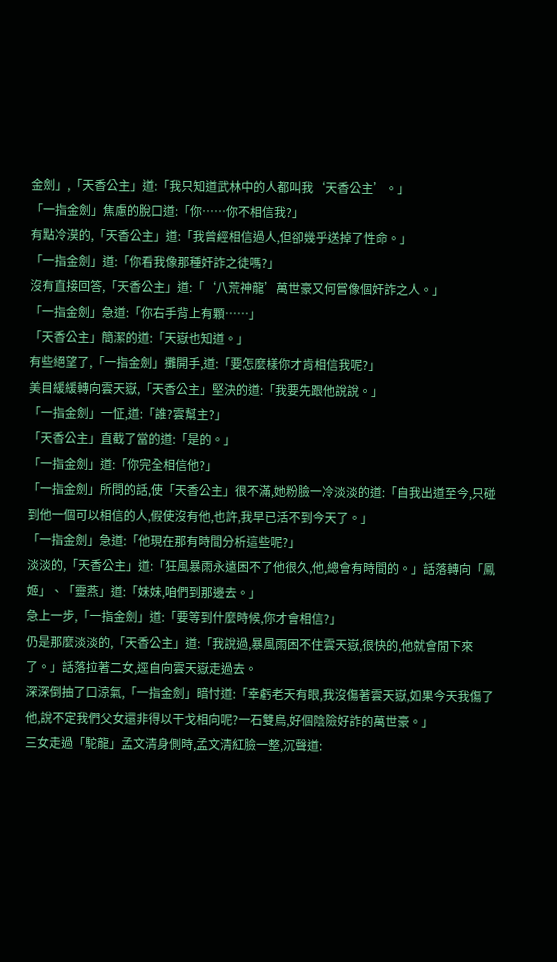金劍」,「天香公主」道:「我只知道武林中的人都叫我‘天香公主’。」
「一指金劍」焦慮的脫口道:「你……你不相信我?」
有點冷漠的,「天香公主」道:「我曾經相信過人,但卻幾乎送掉了性命。」
「一指金劍」道:「你看我像那種奸詐之徒嗎?」
沒有直接回答,「天香公主」道:「‘八荒神龍’萬世豪又何嘗像個奸詐之人。」
「一指金劍」急道:「你右手背上有顆……」
「天香公主」簡潔的道:「天嶽也知道。」
有些絕望了,「一指金劍」攤開手,道:「要怎麼樣你才肯相信我呢?」
美目緩緩轉向雲天嶽,「天香公主」堅決的道:「我要先跟他說說。」
「一指金劍」一怔,道:「誰?雲幫主?」
「天香公主」直截了當的道:「是的。」
「一指金劍」道:「你完全相信他?」
「一指金劍」所問的話,使「天香公主」很不滿,她粉臉一冷淡淡的道:「自我出道至今,只碰到他一個可以相信的人,假使沒有他,也許,我早已活不到今天了。」
「一指金劍」急道:「他現在那有時間分析這些呢?」
淡淡的,「天香公主」道:「狂風暴雨永遠困不了他很久,他,總會有時間的。」話落轉向「鳳姬」、「靈燕」道:「妹妹,咱們到那邊去。」
急上一步,「一指金劍」道:「要等到什麼時候,你才會相信?」
仍是那麼淡淡的,「天香公主」道:「我說過,暴風雨困不住雲天嶽,很快的,他就會閒下來了。」話落拉著二女,逕自向雲天嶽走過去。
深深倒抽了口涼氣,「一指金劍」暗忖道:「幸虧老天有眼,我沒傷著雲天嶽,如果今天我傷了他,說不定我們父女還非得以干戈相向呢?一石雙鳥,好個陰險好詐的萬世豪。」
三女走過「駝龍」孟文清身側時,孟文清紅臉一整,沉聲道: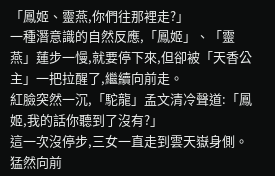「鳳姬、靈燕,你們往那裡走?」
一種潛意識的自然反應,「鳳姬」、「靈燕」蓮步一慢,就要停下來,但卻被「天香公主」一把拉醒了,繼續向前走。
紅臉突然一沉,「駝龍」孟文清冷聲道:「鳳姬,我的話你聽到了沒有?」
這一次沒停步,三女一直走到雲天嶽身側。
猛然向前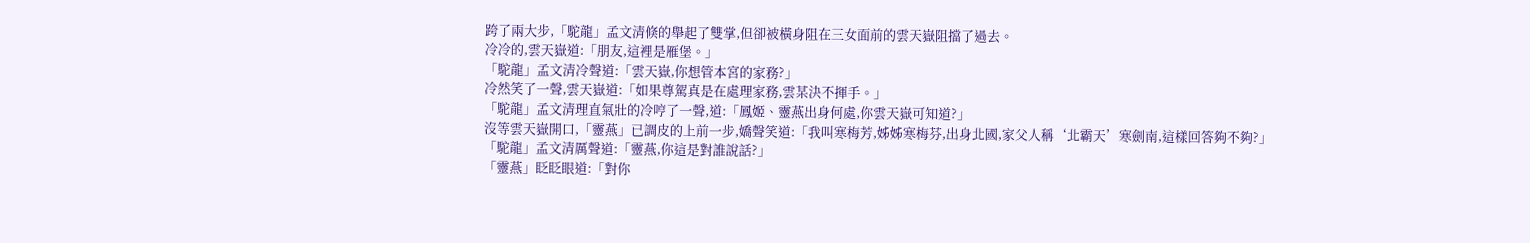跨了兩大步,「駝龍」孟文清倏的舉起了雙掌,但卻被橫身阻在三女面前的雲天嶽阻擋了過去。
冷冷的,雲天嶽道:「朋友,這裡是雁堡。」
「駝龍」孟文清冷聲道:「雲天嶽,你想管本宮的家務?」
冷然笑了一聲,雲天嶽道:「如果尊駕真是在處理家務,雲某決不揮手。」
「駝龍」孟文清理直氣壯的冷哼了一聲,道:「鳳姬、靈燕出身何處,你雲天嶽可知道?」
沒等雲天嶽開口,「靈燕」已調皮的上前一步,嬌聲笑道:「我叫寒梅芳,姊姊寒梅芬,出身北國,家父人稱‘北霸天’寒劍南,這樣回答夠不夠?」
「駝龍」孟文清厲聲道:「靈燕,你這是對誰說話?」
「靈燕」眨眨眼道:「對你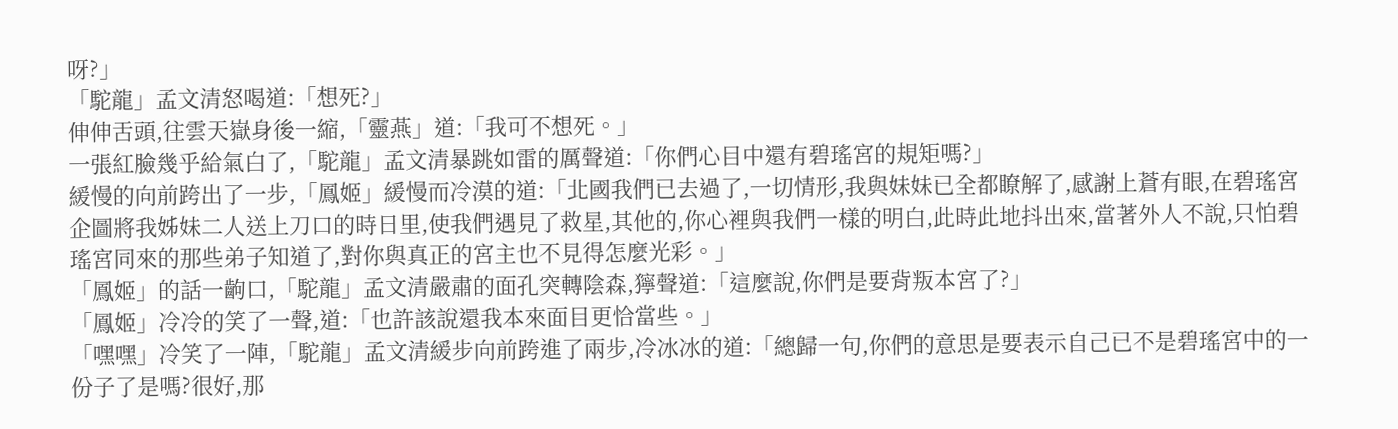呀?」
「駝龍」孟文清怒喝道:「想死?」
伸伸舌頭,往雲天嶽身後一縮,「靈燕」道:「我可不想死。」
一張紅臉幾乎給氣白了,「駝龍」孟文清暴跳如雷的厲聲道:「你們心目中還有碧瑤宮的規矩嗎?」
緩慢的向前跨出了一步,「鳳姬」緩慢而冷漠的道:「北國我們已去過了,一切情形,我與妹妹已全都瞭解了,感謝上蒼有眼,在碧瑤宮企圖將我姊妹二人送上刀口的時日里,使我們遇見了救星,其他的,你心裡與我們一樣的明白,此時此地抖出來,當著外人不說,只怕碧瑤宮同來的那些弟子知道了,對你與真正的宮主也不見得怎麼光彩。」
「鳳姬」的話一齣口,「駝龍」孟文清嚴肅的面孔突轉陰森,獰聲道:「這麼說,你們是要背叛本宮了?」
「鳳姬」冷冷的笑了一聲,道:「也許該說還我本來面目更恰當些。」
「嘿嘿」冷笑了一陣,「駝龍」孟文清緩步向前跨進了兩步,冷冰冰的道:「總歸一句,你們的意思是要表示自己已不是碧瑤宮中的一份子了是嗎?很好,那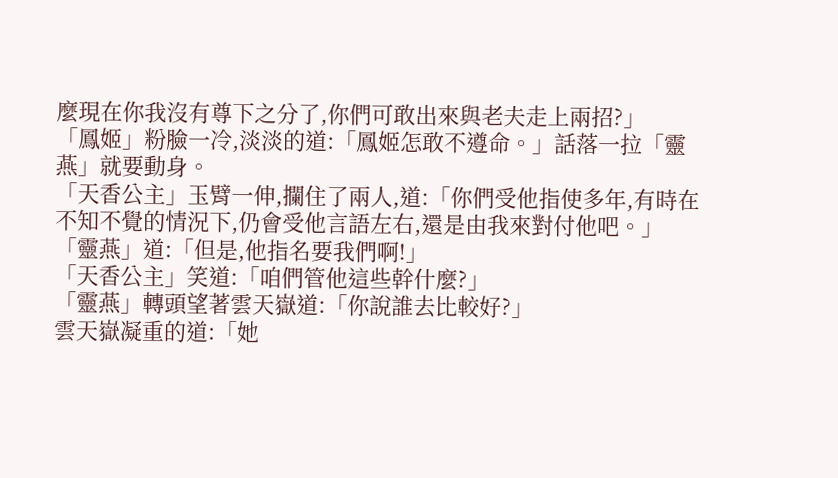麼現在你我沒有尊下之分了,你們可敢出來與老夫走上兩招?」
「鳳姬」粉臉一冷,淡淡的道:「鳳姬怎敢不遵命。」話落一拉「靈燕」就要動身。
「天香公主」玉臂一伸,攔住了兩人,道:「你們受他指使多年,有時在不知不覺的情況下,仍會受他言語左右,還是由我來對付他吧。」
「靈燕」道:「但是,他指名要我們啊!」
「天香公主」笑道:「咱們管他這些幹什麼?」
「靈燕」轉頭望著雲天嶽道:「你說誰去比較好?」
雲天嶽凝重的道:「她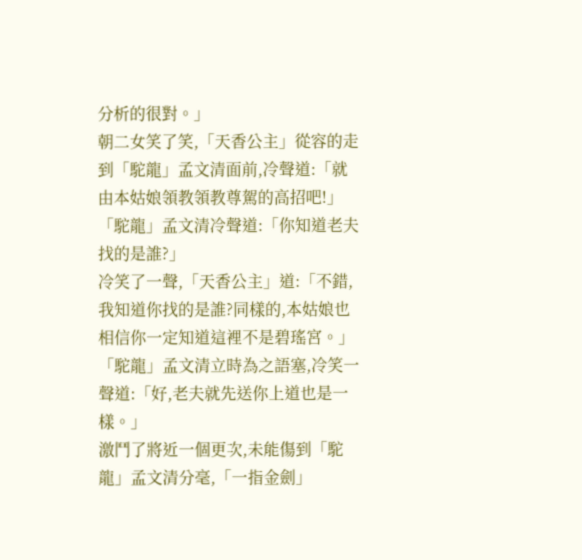分析的很對。」
朝二女笑了笑,「天香公主」從容的走到「駝龍」孟文清面前,冷聲道:「就由本姑娘領教領教尊駕的高招吧!」
「駝龍」孟文清冷聲道:「你知道老夫找的是誰?」
冷笑了一聲,「天香公主」道:「不錯,我知道你找的是誰?同樣的,本姑娘也相信你一定知道這裡不是碧瑤宮。」
「駝龍」孟文清立時為之語塞,冷笑一聲道:「好,老夫就先送你上道也是一樣。」
激鬥了將近一個更次,未能傷到「駝龍」孟文清分毫,「一指金劍」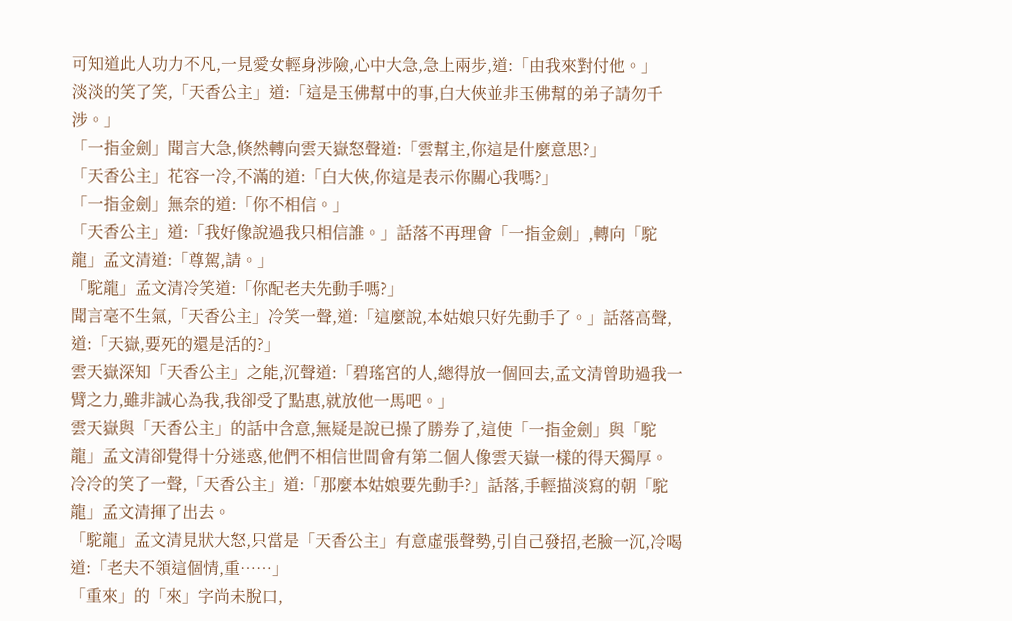可知道此人功力不凡,一見愛女輕身涉險,心中大急,急上兩步,道:「由我來對付他。」
淡淡的笑了笑,「天香公主」道:「這是玉佛幫中的事,白大俠並非玉佛幫的弟子請勿千涉。」
「一指金劍」聞言大急,倏然轉向雲天嶽怒聲道:「雲幫主,你這是什麼意思?」
「天香公主」花容一冷,不滿的道:「白大俠,你這是表示你關心我嗎?」
「一指金劍」無奈的道:「你不相信。」
「天香公主」道:「我好像說過我只相信誰。」話落不再理會「一指金劍」,轉向「駝龍」孟文清道:「尊駕,請。」
「駝龍」孟文清冷笑道:「你配老夫先動手嗎?」
聞言毫不生氣,「天香公主」冷笑一聲,道:「這麼說,本姑娘只好先動手了。」話落高聲,道:「天嶽,要死的還是活的?」
雲天嶽深知「天香公主」之能,沉聲道:「碧瑤宮的人,總得放一個回去,孟文清曾助過我一臂之力,雖非誠心為我,我卻受了點惠,就放他一馬吧。」
雲天嶽與「天香公主」的話中含意,無疑是說已操了勝券了,這使「一指金劍」與「駝龍」孟文清卻覺得十分迷惑,他們不相信世間會有第二個人像雲天嶽一樣的得天獨厚。
冷冷的笑了一聲,「天香公主」道:「那麼本姑娘要先動手?」話落,手輕描淡寫的朝「駝龍」孟文清揮了出去。
「駝龍」孟文清見狀大怒,只當是「天香公主」有意虛張聲勢,引自己發招,老臉一沉,冷喝道:「老夫不領這個情,重……」
「重來」的「來」字尚未脫口,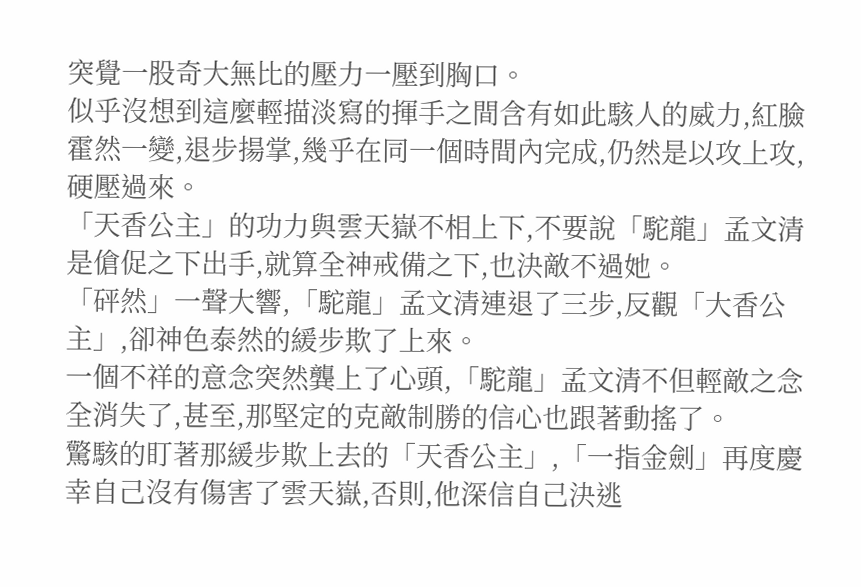突覺一股奇大無比的壓力一壓到胸口。
似乎沒想到這麼輕描淡寫的揮手之間含有如此駭人的威力,紅臉霍然一變,退步揚掌,幾乎在同一個時間內完成,仍然是以攻上攻,硬壓過來。
「天香公主」的功力與雲天嶽不相上下,不要說「駝龍」孟文清是傖促之下出手,就算全神戒備之下,也決敵不過她。
「砰然」一聲大響,「駝龍」孟文清連退了三步,反觀「大香公主」,卻神色泰然的緩步欺了上來。
一個不祥的意念突然龔上了心頭,「駝龍」孟文清不但輕敵之念全消失了,甚至,那堅定的克敵制勝的信心也跟著動搖了。
驚駭的盯著那緩步欺上去的「天香公主」,「一指金劍」再度慶幸自己沒有傷害了雲天嶽,否則,他深信自己決逃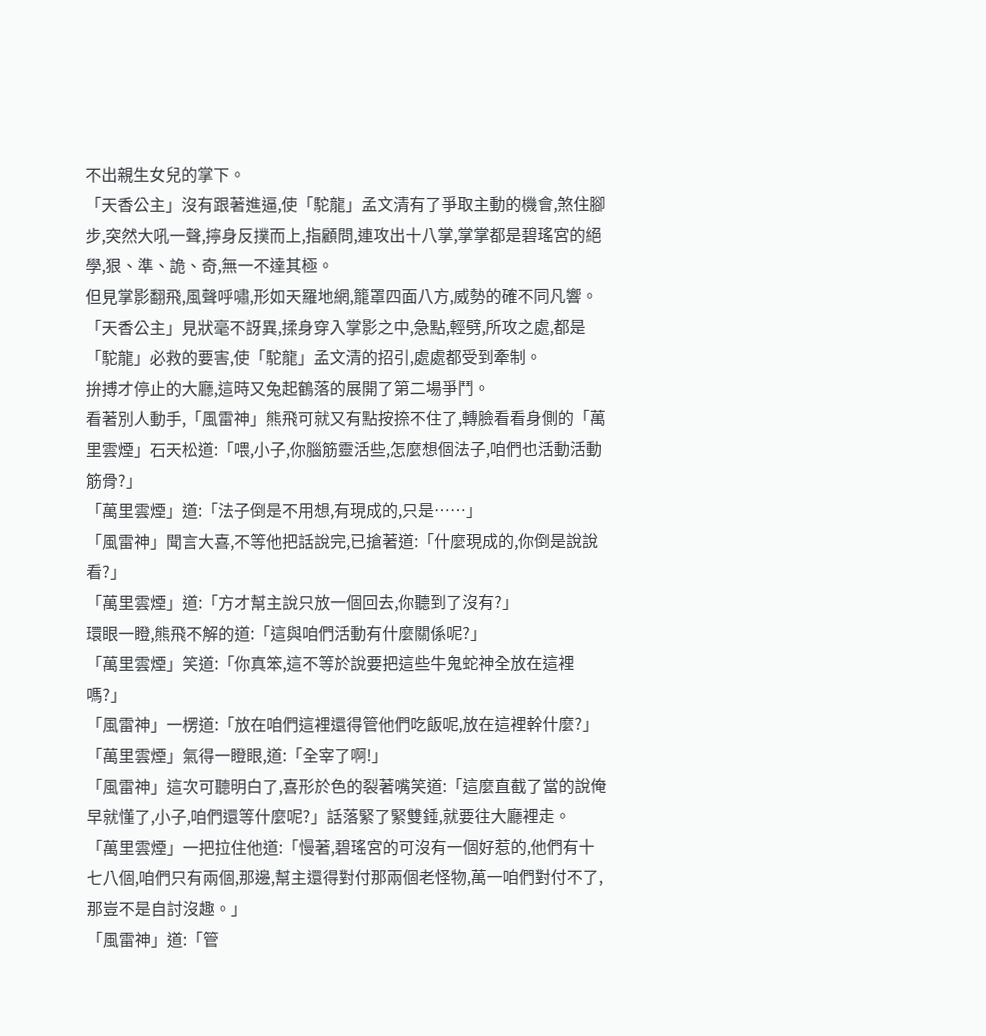不出親生女兒的掌下。
「天香公主」沒有跟著進逼,使「駝龍」孟文清有了爭取主動的機會,煞住腳步,突然大吼一聲,擰身反撲而上,指顧問,連攻出十八掌,掌掌都是碧瑤宮的絕學,狠、準、詭、奇,無一不達其極。
但見掌影翻飛,風聲呼嘯,形如天羅地網,籠罩四面八方,威勢的確不同凡響。
「天香公主」見狀毫不訝異,揉身穿入掌影之中,急點,輕劈,所攻之處,都是「駝龍」必救的要害,使「駝龍」孟文清的招引,處處都受到牽制。
拚搏才停止的大廳,這時又兔起鶴落的展開了第二場爭鬥。
看著別人動手,「風雷神」熊飛可就又有點按捺不住了,轉臉看看身側的「萬里雲煙」石天松道:「喂,小子,你腦筋靈活些,怎麼想個法子,咱們也活動活動筋骨?」
「萬里雲煙」道:「法子倒是不用想,有現成的,只是……」
「風雷神」聞言大喜,不等他把話說完,已搶著道:「什麼現成的,你倒是說說看?」
「萬里雲煙」道:「方才幫主說只放一個回去,你聽到了沒有?」
環眼一瞪,熊飛不解的道:「這與咱們活動有什麼關係呢?」
「萬里雲煙」笑道:「你真笨,這不等於說要把這些牛鬼蛇神全放在這裡嗎?」
「風雷神」一楞道:「放在咱們這裡還得管他們吃飯呢,放在這裡幹什麼?」
「萬里雲煙」氣得一瞪眼,道:「全宰了啊!」
「風雷神」這次可聽明白了,喜形於色的裂著嘴笑道:「這麼直截了當的說俺早就懂了,小子,咱們還等什麼呢?」話落緊了緊雙錘,就要往大廳裡走。
「萬里雲煙」一把拉住他道:「慢著,碧瑤宮的可沒有一個好惹的,他們有十七八個,咱們只有兩個,那邊,幫主還得對付那兩個老怪物,萬一咱們對付不了,那豈不是自討沒趣。」
「風雷神」道:「管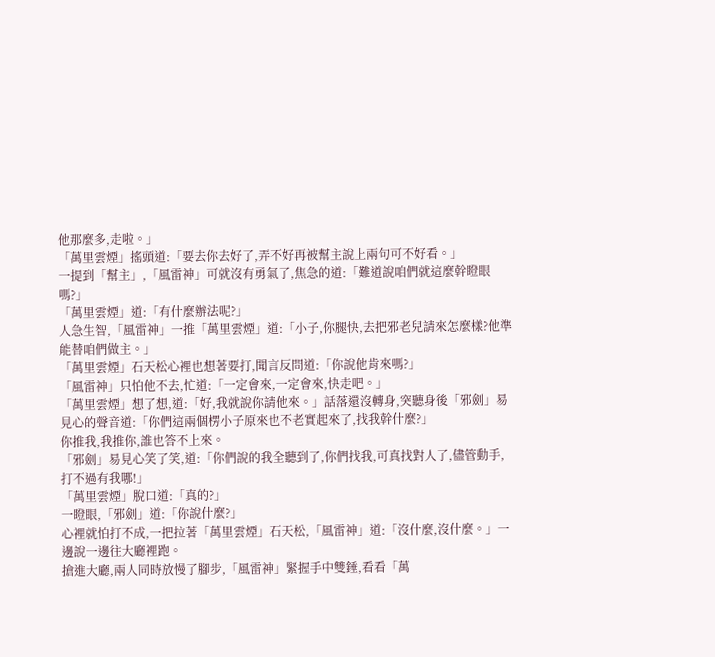他那麼多,走啦。」
「萬里雲煙」搖頭道:「要去你去好了,弄不好再被幫主說上兩句可不好看。」
一提到「幫主」,「風雷神」可就沒有勇氣了,焦急的道:「難道說咱們就這麼幹瞪眼嗎?」
「萬里雲煙」道:「有什麼辦法呢?」
人急生智,「風雷神」一推「萬里雲煙」道:「小子,你腿快,去把邪老兒請來怎麼樣?他準能替咱們做主。」
「萬里雲煙」石天松心裡也想著要打,聞言反問道:「你說他肯來嗎?」
「風雷神」只怕他不去,忙道:「一定會來,一定會來,快走吧。」
「萬里雲煙」想了想,道:「好,我就說你請他來。」話落還沒轉身,突聽身後「邪劍」易見心的聲音道:「你們這兩個楞小子原來也不老實起來了,找我幹什麼?」
你推我,我推你,誰也答不上來。
「邪劍」易見心笑了笑,道:「你們說的我全聽到了,你們找我,可真找對人了,儘管動手,打不過有我哪!」
「萬里雲煙」脫口道:「真的?」
一瞪眼,「邪劍」道:「你說什麼?」
心裡就怕打不成,一把拉著「萬里雲煙」石天松,「風雷神」道:「沒什麼,沒什麼。」一邊說一邊往大廳裡跑。
搶進大廳,兩人同時放慢了腳步,「風雷神」緊握手中雙錘,看看「萬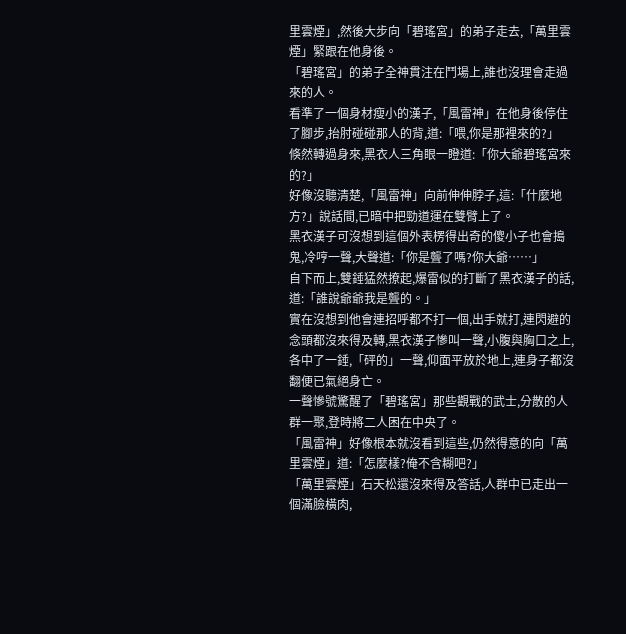里雲煙」,然後大步向「碧瑤宮」的弟子走去,「萬里雲煙」緊跟在他身後。
「碧瑤宮」的弟子全神貫注在鬥場上,誰也沒理會走過來的人。
看準了一個身材瘦小的漢子,「風雷神」在他身後停住了腳步,抬肘碰碰那人的背,道:「喂,你是那裡來的?」
倏然轉過身來,黑衣人三角眼一瞪道:「你大爺碧瑤宮來的?」
好像沒聽清楚,「風雷神」向前伸伸脖子,這:「什麼地方?」說話間,已暗中把勁道運在雙臂上了。
黑衣漢子可沒想到這個外表楞得出奇的傻小子也會搗鬼,冷哼一聲,大聲道:「你是聾了嗎?你大爺……」
自下而上,雙錘猛然撩起,爆雷似的打斷了黑衣漢子的話,道:「誰說爺爺我是聾的。」
實在沒想到他會連招呼都不打一個,出手就打,連閃避的念頭都沒來得及轉,黑衣漢子慘叫一聲,小腹與胸口之上,各中了一錘,「砰的」一聲,仰面平放於地上,連身子都沒翻便已氣絕身亡。
一聲慘號驚醒了「碧瑤宮」那些觀戰的武士,分散的人群一聚,登時將二人困在中央了。
「風雷神」好像根本就沒看到這些,仍然得意的向「萬里雲煙」道:「怎麼樣?俺不含糊吧?」
「萬里雲煙」石天松還沒來得及答話,人群中已走出一個滿臉橫肉,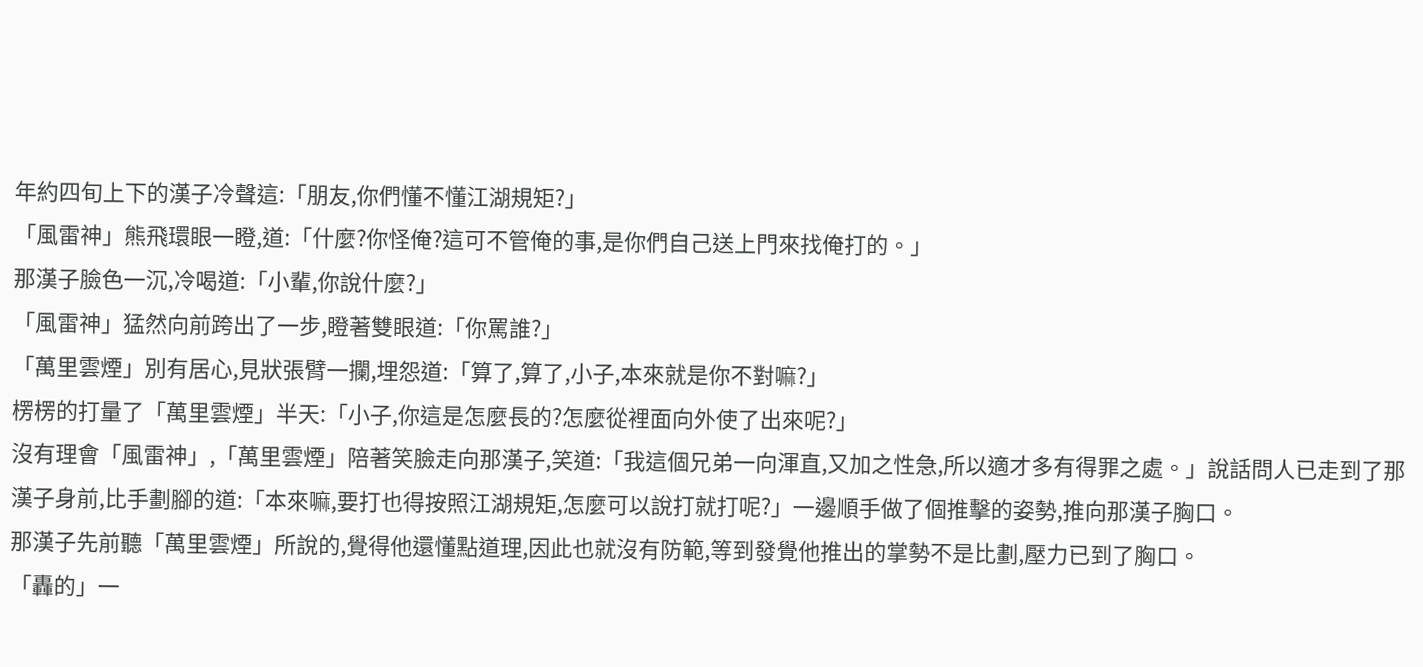年約四旬上下的漢子冷聲這:「朋友,你們懂不懂江湖規矩?」
「風雷神」熊飛環眼一瞪,道:「什麼?你怪俺?這可不管俺的事,是你們自己送上門來找俺打的。」
那漢子臉色一沉,冷喝道:「小輩,你說什麼?」
「風雷神」猛然向前跨出了一步,瞪著雙眼道:「你罵誰?」
「萬里雲煙」別有居心,見狀張臂一攔,埋怨道:「算了,算了,小子,本來就是你不對嘛?」
楞楞的打量了「萬里雲煙」半天:「小子,你這是怎麼長的?怎麼從裡面向外使了出來呢?」
沒有理會「風雷神」,「萬里雲煙」陪著笑臉走向那漢子,笑道:「我這個兄弟一向渾直,又加之性急,所以適才多有得罪之處。」說話問人已走到了那漢子身前,比手劃腳的道:「本來嘛,要打也得按照江湖規矩,怎麼可以說打就打呢?」一邊順手做了個推擊的姿勢,推向那漢子胸口。
那漢子先前聽「萬里雲煙」所說的,覺得他還懂點道理,因此也就沒有防範,等到發覺他推出的掌勢不是比劃,壓力已到了胸口。
「轟的」一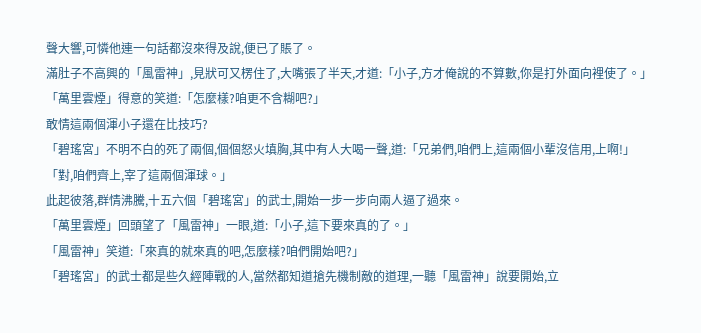聲大響,可憐他連一句話都沒來得及說,便已了賬了。
滿肚子不高興的「風雷神」,見狀可又楞住了,大嘴張了半天,才道:「小子,方才俺說的不算數,你是打外面向裡使了。」
「萬里雲煙」得意的笑道:「怎麼樣?咱更不含糊吧?」
敢情這兩個渾小子還在比技巧?
「碧瑤宮」不明不白的死了兩個,個個怒火填胸,其中有人大喝一聲,道:「兄弟們,咱們上,這兩個小輩沒信用,上啊!」
「對,咱們齊上,宰了這兩個渾球。」
此起彼落,群情沸騰,十五六個「碧瑤宮」的武士,開始一步一步向兩人逼了過來。
「萬里雲煙」回頭望了「風雷神」一眼,道:「小子,這下要來真的了。」
「風雷神」笑道:「來真的就來真的吧,怎麼樣?咱們開始吧?」
「碧瑤宮」的武士都是些久經陣戰的人,當然都知道搶先機制敵的道理,一聽「風雷神」說要開始,立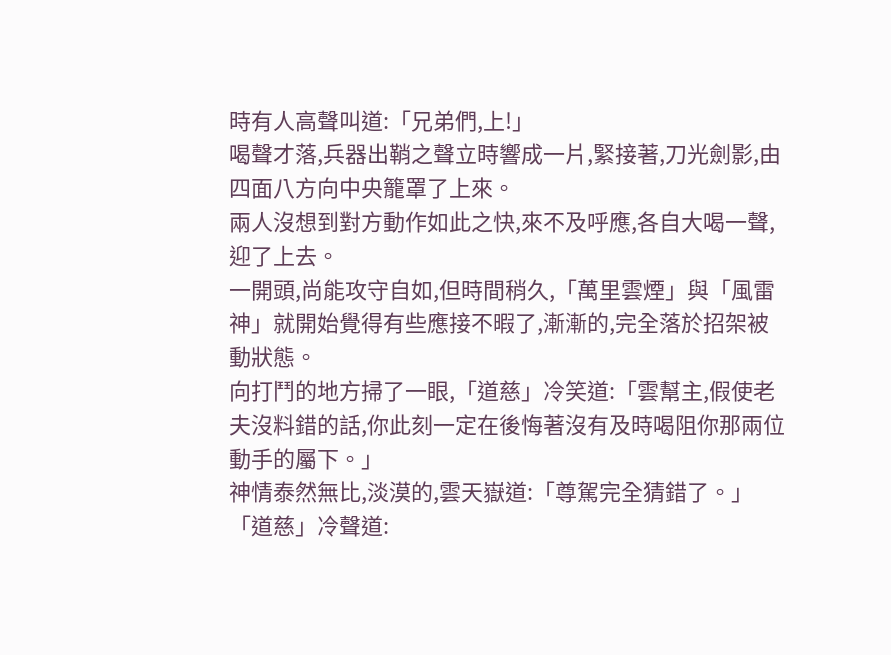時有人高聲叫道:「兄弟們,上!」
喝聲才落,兵器出鞘之聲立時響成一片,緊接著,刀光劍影,由四面八方向中央籠罩了上來。
兩人沒想到對方動作如此之快,來不及呼應,各自大喝一聲,迎了上去。
一開頭,尚能攻守自如,但時間稍久,「萬里雲煙」與「風雷神」就開始覺得有些應接不暇了,漸漸的,完全落於招架被動狀態。
向打鬥的地方掃了一眼,「道慈」冷笑道:「雲幫主,假使老夫沒料錯的話,你此刻一定在後悔著沒有及時喝阻你那兩位動手的屬下。」
神情泰然無比,淡漠的,雲天嶽道:「尊駕完全猜錯了。」
「道慈」冷聲道: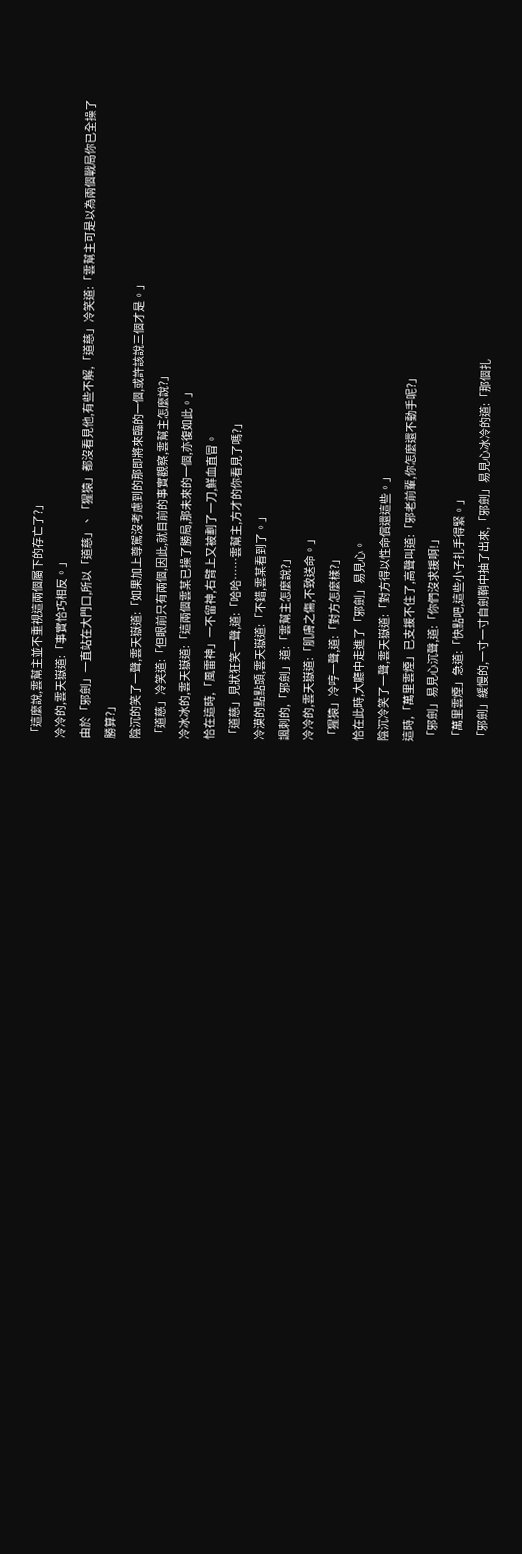「這麼說,雲幫主並不重視這兩個屬下的存亡了?」
冷冷的,雲天嶽道:「事實恰巧相反。」
由於「邪劍」一直站在大門口,所以「道慈」、「猩猿」都沒看見他,有些不解,「道慈」冷笑道:「雲幫主可是以為兩個戰局你已全操了勝算?」
陰沉的笑了一聲,雲天嶽道:「如果加上尊駕沒考慮到的那即將來臨的一個,或許該說三個才是。」
「道慈」冷笑道:「但眼前只有兩個,因此,就目前的事實觀察,雲幫主怎麼說?」
冷冰冰的,雲天嶽道:「這兩個雲某已操了勝局,那未來的一個,亦復如此。」
恰在這時,「風雷神」一不留神,右臂上又被劃了一刀,鮮血直冒。
「道慈」見狀狂笑一聲,道:「哈哈……雲幫主,方才的你看見了嗎?」
冷漠的點點頭,雲天嶽道:「不錯,雲某看到了。」
諷刺的,「邪劍」道:「雲幫主怎麼說?」
冷冷的,雲天嶽道:「肌膚之傷,不致送命。」
「猩猿」冷哼一聲,道:「對方怎麼樣?」
恰在此時,大廳中走進了「邪劍」易見心。
陰沉冷笑了一聲,雲天嶽道:「對方得以性命償還這些。」
這時,「萬里雲煙」已支援不住了,高聲叫道:「邪老前輩,你怎麼還不動手呢?」
「邪劍」易見心沉聲,道:「你們沒求援啊!」
「萬里雲煙」急道:「快點吧,這些小子扎手得緊。」
「邪劍」緩慢的,一寸一寸自劍鞘中抽了出來,「邪劍」易見心冰冷的道:「那個扎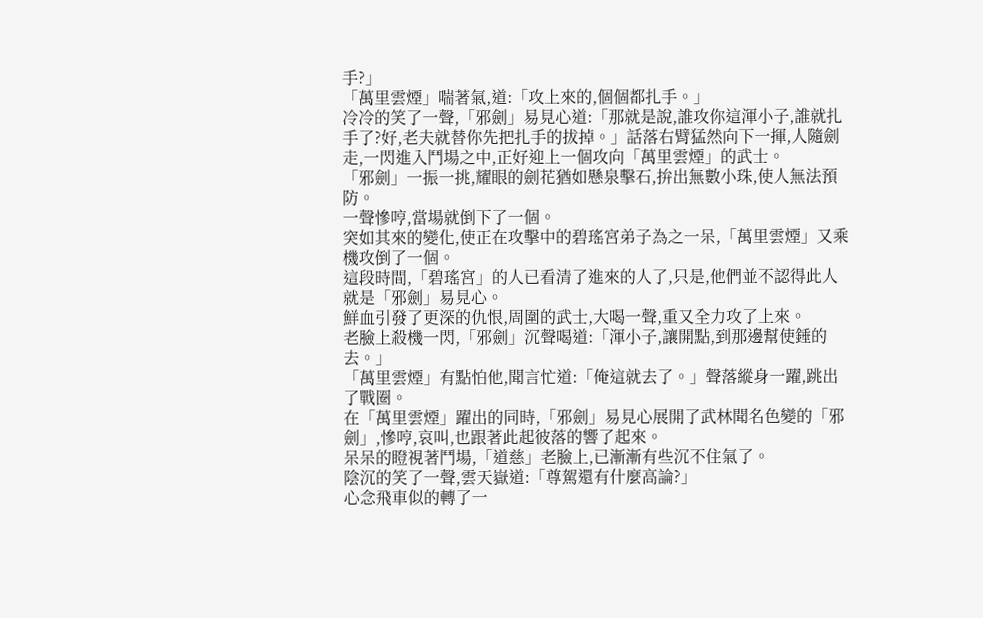手?」
「萬里雲煙」喘著氣,道:「攻上來的,個個都扎手。」
冷冷的笑了一聲,「邪劍」易見心道:「那就是說,誰攻你這渾小子,誰就扎手了?好,老夫就替你先把扎手的拔掉。」話落右臂猛然向下一揮,人隨劍走,一閃進入鬥場之中,正好迎上一個攻向「萬里雲煙」的武士。
「邪劍」一振一挑,耀眼的劍花猶如懸泉擊石,拚出無數小珠,使人無法預防。
一聲慘哼,當場就倒下了一個。
突如其來的變化,使正在攻擊中的碧瑤宮弟子為之一呆,「萬里雲煙」又乘機攻倒了一個。
這段時間,「碧瑤宮」的人已看清了進來的人了,只是,他們並不認得此人就是「邪劍」易見心。
鮮血引發了更深的仇恨,周圍的武士,大喝一聲,重又全力攻了上來。
老臉上殺機一閃,「邪劍」沉聲喝道:「渾小子,讓開點,到那邊幫使錘的去。」
「萬里雲煙」有點怕他,聞言忙道:「俺這就去了。」聲落縱身一躍,跳出了戰圈。
在「萬里雲煙」躍出的同時,「邪劍」易見心展開了武林聞名色變的「邪劍」,慘哼,哀叫,也跟著此起彼落的響了起來。
呆呆的瞪視著鬥場,「道慈」老臉上,已漸漸有些沉不住氣了。
陰沉的笑了一聲,雲天嶽道:「尊駕還有什麼高論?」
心念飛車似的轉了一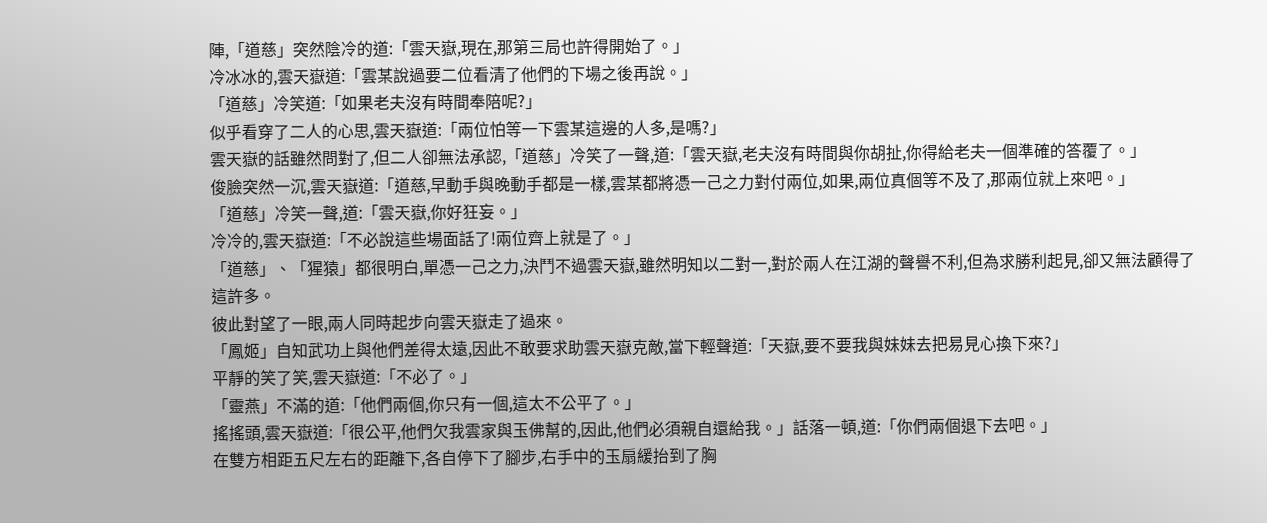陣,「道慈」突然陰冷的道:「雲天嶽,現在,那第三局也許得開始了。」
冷冰冰的,雲天嶽道:「雲某說過要二位看清了他們的下場之後再說。」
「道慈」冷笑道:「如果老夫沒有時間奉陪呢?」
似乎看穿了二人的心思,雲天嶽道:「兩位怕等一下雲某這邊的人多,是嗎?」
雲天嶽的話雖然問對了,但二人卻無法承認,「道慈」冷笑了一聲,道:「雲天嶽,老夫沒有時間與你胡扯,你得給老夫一個準確的答覆了。」
俊臉突然一沉,雲天嶽道:「道慈,早動手與晚動手都是一樣,雲某都將憑一己之力對付兩位,如果,兩位真個等不及了,那兩位就上來吧。」
「道慈」冷笑一聲,道:「雲天嶽,你好狂妄。」
冷冷的,雲天嶽道:「不必說這些場面話了!兩位齊上就是了。」
「道慈」、「猩猿」都很明白,單憑一己之力,決鬥不過雲天嶽,雖然明知以二對一,對於兩人在江湖的聲譽不利,但為求勝利起見,卻又無法顧得了這許多。
彼此對望了一眼,兩人同時起步向雲天嶽走了過來。
「鳳姬」自知武功上與他們差得太遠,因此不敢要求助雲天嶽克敵,當下輕聲道:「天嶽,要不要我與妹妹去把易見心換下來?」
平靜的笑了笑,雲天嶽道:「不必了。」
「靈燕」不滿的道:「他們兩個,你只有一個,這太不公平了。」
搖搖頭,雲天嶽道:「很公平,他們欠我雲家與玉佛幫的,因此,他們必須親自還給我。」話落一頓,道:「你們兩個退下去吧。」
在雙方相距五尺左右的距離下,各自停下了腳步,右手中的玉扇緩抬到了胸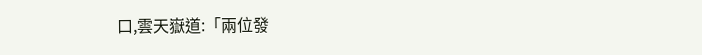口,雲天嶽道:「兩位發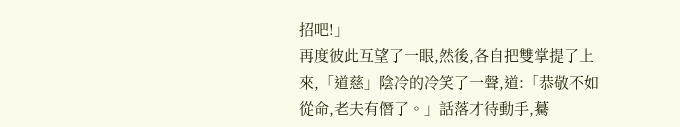招吧!」
再度彼此互望了一眼,然後,各自把雙掌提了上來,「道慈」陰冷的冷笑了一聲,道:「恭敬不如從命,老夫有僭了。」話落才待動手,驀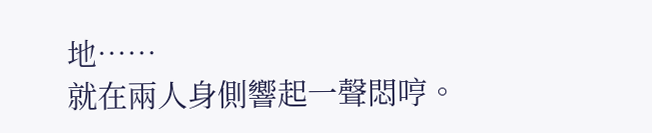地……
就在兩人身側響起一聲悶哼。